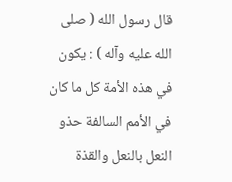قال رسول الله ( صلى الله عليه وآله ) : يكون في هذه الأمة كل ما كان في الأمم السالفة حذو
النعل بالنعل والقذة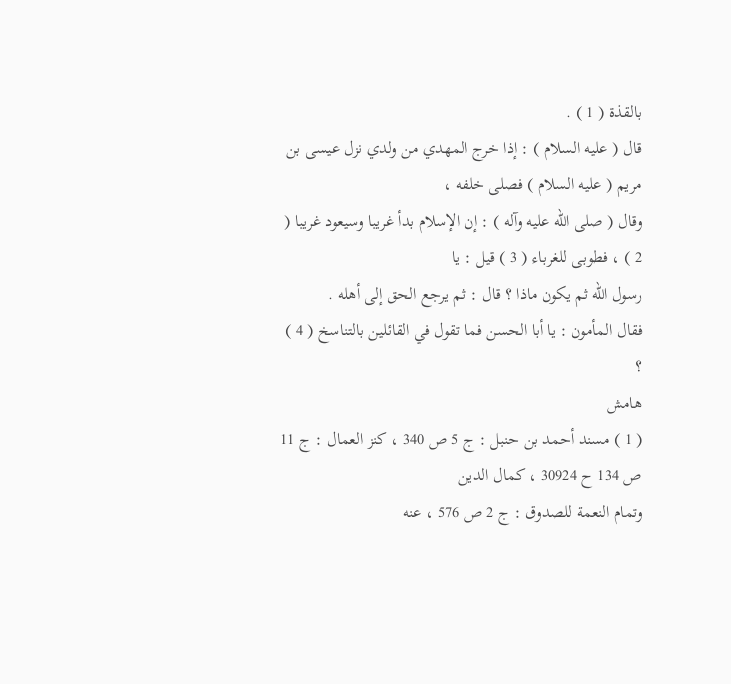بالقذة ( 1 ) .
قال ( عليه السلام ) : إذا خرج المهدي من ولدي نزل عيسى بن مريم ( عليه السلام ) فصلى خلفه ،
وقال ( صلى الله عليه وآله ) : إن الإسلام بدأ غريبا وسيعود غريبا ( 2 ) ، فطوبى للغرباء ( 3 ) قيل : يا
رسول الله ثم يكون ماذا ؟ قال : ثم يرجع الحق إلى أهله .
فقال المأمون : يا أبا الحسن فما تقول في القائلين بالتناسخ ( 4 ) ؟
هامش
( 1 ) مسند أحمد بن حنبل : ج 5 ص 340 ، كنز العمال : ج 11 ص 134 ح 30924 ، كمال الدين
وتمام النعمة للصدوق : ج 2 ص 576 ، عنه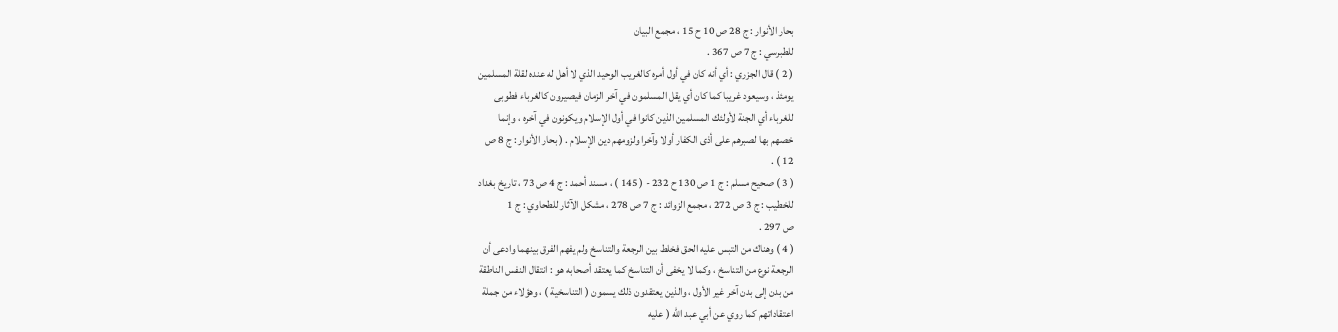بحار الأنوار : ج 28 ص 10 ح 15 ، مجمع البيان
للطبرسي : ج 7 ص 367 .
( 2 ) قال الجزري : أي أنه كان في أول أمره كالغريب الوحيد الذي لا أهل له عنده لقلة المسلمين
يومئذ ، وسيعود غريبا كما كان أي يقل المسلمون في آخر الزمان فيصيرون كالغرباء فطوبى
للغرباء أي الجنة لأولئك المسلمين الذين كانوا في أول الإسلام ويكونون في آخره ، وإنما
خصهم بها لصبرهم على أذى الكفار أولا وآخرا ولزومهم دين الإسلام . ( بحار الأنوار : ج 8 ص
12 ) .
( 3 ) صحيح مسلم : ج 1 ص 130 ح 232 - ( 145 ) ، مسند أحمد : ج 4 ص 73 ، تاريخ بغداد
للخطيب : ج 3 ص 272 ، مجمع الزوائد : ج 7 ص 278 ، مشكل الآثار للطحاوي : ج 1
ص 297 .
( 4 ) وهناك من التبس عليه الحق فخلط بين الرجعة والتناسخ ولم يفهم الفرق بينهما وادعى أن
الرجعة نوع من التناسخ ، وكما لا يخفى أن التناسخ كما يعتقد أصحابه هو : انتقال النفس الناطقة
من بدن إلى بدن آخر غير الأول ، والذين يعتقدون ذلك يسمون ( التناسخية ) ، وهؤلاء من جملة
اعتقاداتهم كما روي عن أبي عبد الله ( عليه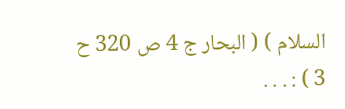السلام ) ( البحار ج 4 ص 320 ح 3 ) : . . .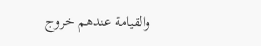والقيامة عندهم خروج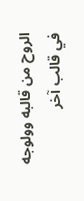الروح من قالبه وولوجه في قالب آخر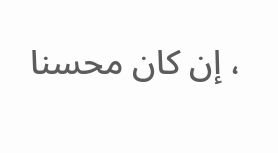، إن كان محسنا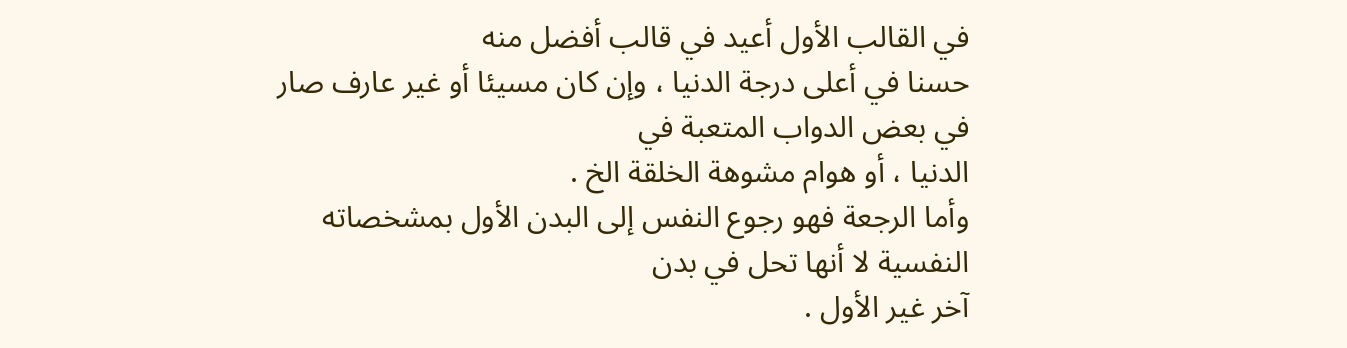في القالب الأول أعيد في قالب أفضل منه
حسنا في أعلى درجة الدنيا ، وإن كان مسيئا أو غير عارف صار في بعض الدواب المتعبة في
الدنيا ، أو هوام مشوهة الخلقة الخ .
وأما الرجعة فهو رجوع النفس إلى البدن الأول بمشخصاته النفسية لا أنها تحل في بدن
آخر غير الأول .